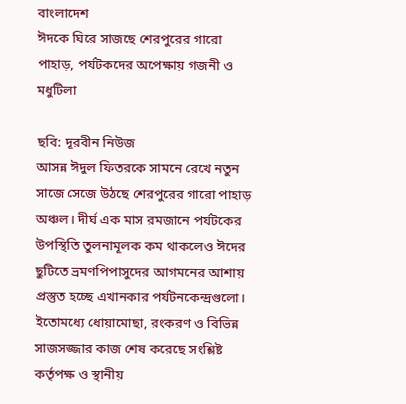বাংলাদেশ
ঈদকে ঘিরে সাজছে শেরপুরের গারো পাহাড়, পর্যটকদের অপেক্ষায় গজনী ও মধুটিলা

ছবি: দূরবীন নিউজ
আসন্ন ঈদুল ফিতরকে সামনে রেখে নতুন সাজে সেজে উঠছে শেরপুরের গারো পাহাড় অঞ্চল। দীর্ঘ এক মাস রমজানে পর্যটকের উপস্থিতি তুলনামূলক কম থাকলেও ঈদের ছুটিতে ভ্রমণপিপাসুদের আগমনের আশায় প্রস্তুত হচ্ছে এখানকার পর্যটনকেন্দ্রগুলো। ইতোমধ্যে ধোয়ামোছা, রংকরণ ও বিভিন্ন সাজসজ্জার কাজ শেষ করেছে সংশ্লিষ্ট কর্তৃপক্ষ ও স্থানীয়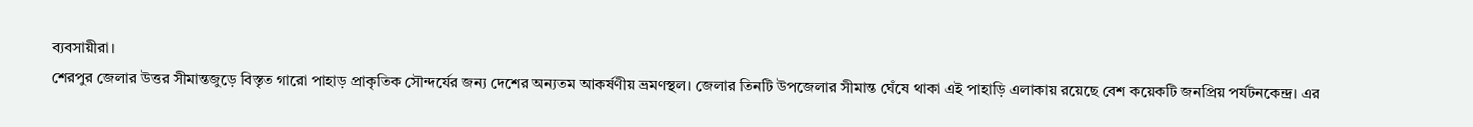ব্যবসায়ীরা।
শেরপুর জেলার উত্তর সীমান্তজুড়ে বিস্তৃত গারো পাহাড় প্রাকৃতিক সৌন্দর্যের জন্য দেশের অন্যতম আকর্ষণীয় ভ্রমণস্থল। জেলার তিনটি উপজেলার সীমান্ত ঘেঁষে থাকা এই পাহাড়ি এলাকায় রয়েছে বেশ কয়েকটি জনপ্রিয় পর্যটনকেন্দ্র। এর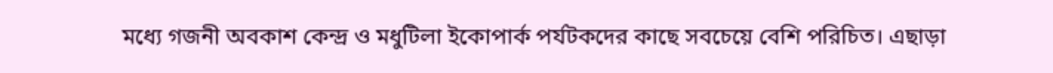মধ্যে গজনী অবকাশ কেন্দ্র ও মধুটিলা ইকোপার্ক পর্যটকদের কাছে সবচেয়ে বেশি পরিচিত। এছাড়া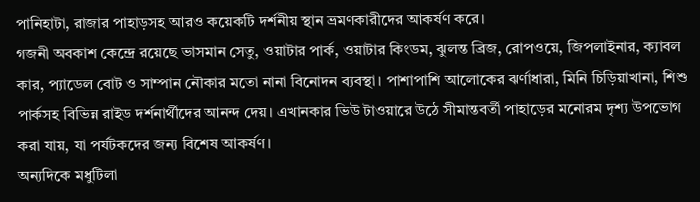পানিহাটা, রাজার পাহাড়সহ আরও কয়েকটি দর্শনীয় স্থান ভ্রমণকারীদের আকর্ষণ করে।
গজনী অবকাশ কেন্দ্রে রয়েছে ভাসমান সেতু, ওয়াটার পার্ক, ওয়াটার কিংডম, ঝুলন্ত ব্রিজ, রোপওয়ে, জিপলাইনার, ক্যাবল কার, প্যাডেল বোট ও সাম্পান নৌকার মতো নানা বিনোদন ব্যবস্থা। পাশাপাশি আলোকের ঝর্ণাধারা, মিনি চিড়িয়াখানা, শিশু পার্কসহ বিভিন্ন রাইড দর্শনার্থীদের আনন্দ দেয়। এখানকার ভিউ টাওয়ারে উঠে সীমান্তবর্তী পাহাড়ের মনোরম দৃশ্য উপভোগ করা যায়, যা পর্যটকদের জন্য বিশেষ আকর্ষণ।
অন্যদিকে মধুটিলা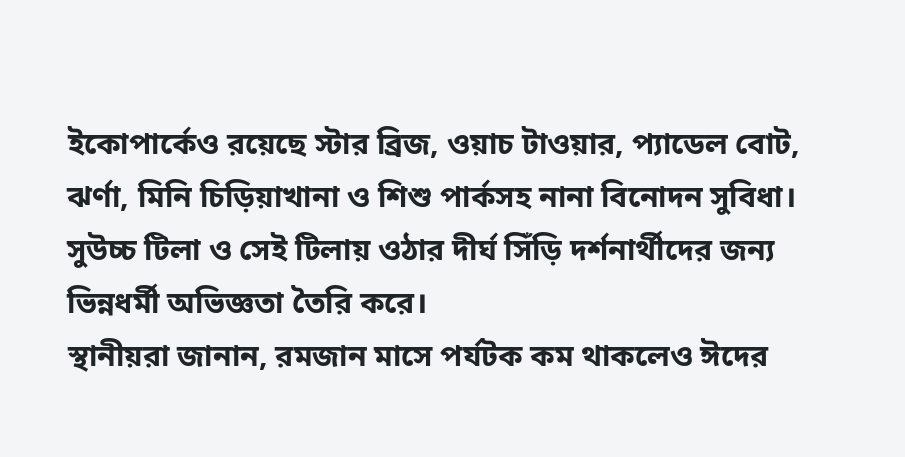ইকোপার্কেও রয়েছে স্টার ব্রিজ, ওয়াচ টাওয়ার, প্যাডেল বোট, ঝর্ণা, মিনি চিড়িয়াখানা ও শিশু পার্কসহ নানা বিনোদন সুবিধা। সুউচ্চ টিলা ও সেই টিলায় ওঠার দীর্ঘ সিঁড়ি দর্শনার্থীদের জন্য ভিন্নধর্মী অভিজ্ঞতা তৈরি করে।
স্থানীয়রা জানান, রমজান মাসে পর্যটক কম থাকলেও ঈদের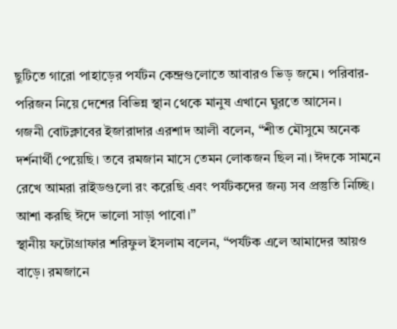ছুটিতে গারো পাহাড়ের পর্যটন কেন্দ্রগুলোতে আবারও ভিড় জমে। পরিবার-পরিজন নিয়ে দেশের বিভিন্ন স্থান থেকে মানুষ এখানে ঘুরতে আসেন।
গজনী বোটক্লাবের ইজারাদার এরশাদ আলী বলেন, “শীত মৌসুমে অনেক দর্শনার্থী পেয়েছি। তবে রমজান মাসে তেমন লোকজন ছিল না। ঈদকে সামনে রেখে আমরা রাইডগুলো রং করেছি এবং পর্যটকদের জন্য সব প্রস্তুতি নিচ্ছি। আশা করছি ঈদে ভালো সাড়া পাবো।”
স্থানীয় ফটোগ্রাফার শরিফুল ইসলাম বলেন, “পর্যটক এলে আমাদের আয়ও বাড়ে। রমজানে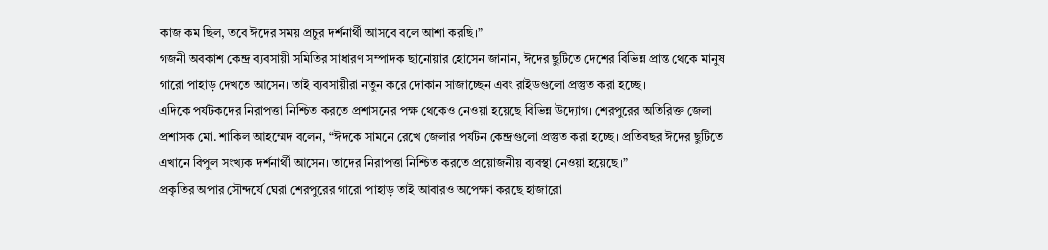কাজ কম ছিল, তবে ঈদের সময় প্রচুর দর্শনার্থী আসবে বলে আশা করছি।”
গজনী অবকাশ কেন্দ্র ব্যবসায়ী সমিতির সাধারণ সম্পাদক ছানোয়ার হোসেন জানান, ঈদের ছুটিতে দেশের বিভিন্ন প্রান্ত থেকে মানুষ গারো পাহাড় দেখতে আসেন। তাই ব্যবসায়ীরা নতুন করে দোকান সাজাচ্ছেন এবং রাইডগুলো প্রস্তুত করা হচ্ছে।
এদিকে পর্যটকদের নিরাপত্তা নিশ্চিত করতে প্রশাসনের পক্ষ থেকেও নেওয়া হয়েছে বিভিন্ন উদ্যোগ। শেরপুরের অতিরিক্ত জেলা প্রশাসক মো. শাকিল আহম্মেদ বলেন, “ঈদকে সামনে রেখে জেলার পর্যটন কেন্দ্রগুলো প্রস্তুত করা হচ্ছে। প্রতিবছর ঈদের ছুটিতে এখানে বিপুল সংখ্যক দর্শনার্থী আসেন। তাদের নিরাপত্তা নিশ্চিত করতে প্রয়োজনীয় ব্যবস্থা নেওয়া হয়েছে।”
প্রকৃতির অপার সৌন্দর্যে ঘেরা শেরপুরের গারো পাহাড় তাই আবারও অপেক্ষা করছে হাজারো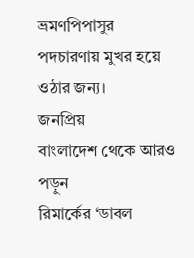ভ্রমণপিপাসুর পদচারণায় মুখর হয়ে ওঠার জন্য।
জনপ্রিয়
বাংলাদেশ থেকে আরও পড়ুন
রিমার্কের ‘ডাবল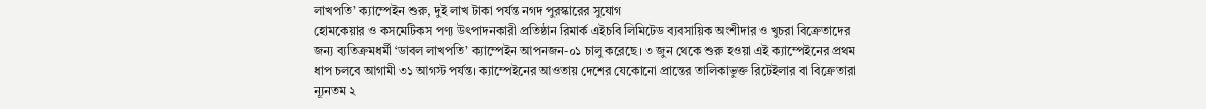লাখপতি’ ক্যাম্পেইন শুরু, দুই লাখ টাকা পর্যন্ত নগদ পুরস্কারের সুযোগ
হোমকেয়ার ও কসমেটিকস পণ্য উৎপাদনকারী প্রতিষ্ঠান রিমার্ক এইচবি লিমিটেড ব্যবসায়িক অংশীদার ও খুচরা বিক্রেতাদের জন্য ব্যতিক্রমধর্মী ‘ডাবল লাখপতি’ ক্যাম্পেইন আপনজন-০১ চালু করেছে। ৩ জুন থেকে শুরু হওয়া এই ক্যাম্পেইনের প্রথম ধাপ চলবে আগামী ৩১ আগস্ট পর্যন্ত। ক্যাম্পেইনের আওতায় দেশের যেকোনো প্রান্তের তালিকাভুক্ত রিটেইলার বা বিক্রেতারা ন্যূনতম ২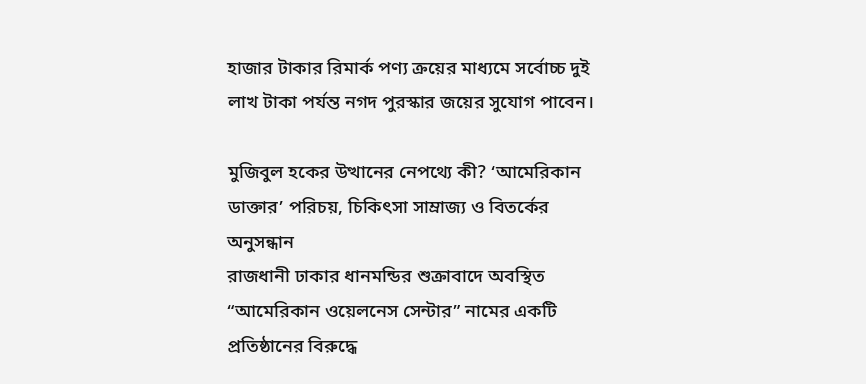হাজার টাকার রিমার্ক পণ্য ক্রয়ের মাধ্যমে সর্বোচ্চ দুই লাখ টাকা পর্যন্ত নগদ পুরস্কার জয়ের সুযোগ পাবেন।

মুজিবুল হকের উত্থানের নেপথ্যে কী? ‘আমেরিকান ডাক্তার’ পরিচয়, চিকিৎসা সাম্রাজ্য ও বিতর্কের অনুসন্ধান
রাজধানী ঢাকার ধানমন্ডির শুক্রাবাদে অবস্থিত “আমেরিকান ওয়েলনেস সেন্টার” নামের একটি প্রতিষ্ঠানের বিরুদ্ধে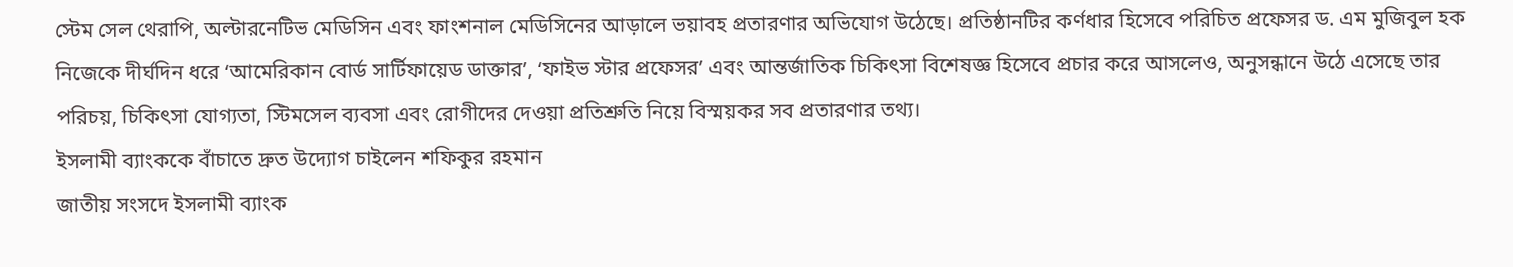স্টেম সেল থেরাপি, অল্টারনেটিভ মেডিসিন এবং ফাংশনাল মেডিসিনের আড়ালে ভয়াবহ প্রতারণার অভিযোগ উঠেছে। প্রতিষ্ঠানটির কর্ণধার হিসেবে পরিচিত প্রফেসর ড. এম মুজিবুল হক নিজেকে দীর্ঘদিন ধরে ‘আমেরিকান বোর্ড সার্টিফায়েড ডাক্তার’, ‘ফাইভ স্টার প্রফেসর’ এবং আন্তর্জাতিক চিকিৎসা বিশেষজ্ঞ হিসেবে প্রচার করে আসলেও, অনুসন্ধানে উঠে এসেছে তার পরিচয়, চিকিৎসা যোগ্যতা, স্টিমসেল ব্যবসা এবং রোগীদের দেওয়া প্রতিশ্রুতি নিয়ে বিস্ময়কর সব প্রতারণার তথ্য।
ইসলামী ব্যাংককে বাঁচাতে দ্রুত উদ্যোগ চাইলেন শফিকুর রহমান
জাতীয় সংসদে ইসলামী ব্যাংক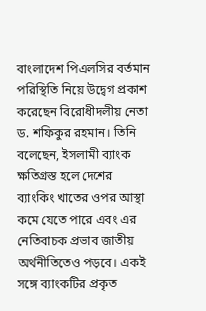বাংলাদেশ পিএলসির বর্তমান পরিস্থিতি নিয়ে উদ্বেগ প্রকাশ করেছেন বিরোধীদলীয় নেতা ড. শফিকুর রহমান। তিনি বলেছেন, ইসলামী ব্যাংক ক্ষতিগ্রস্ত হলে দেশের ব্যাংকিং খাতের ওপর আস্থা কমে যেতে পারে এবং এর নেতিবাচক প্রভাব জাতীয় অর্থনীতিতেও পড়বে। একই সঙ্গে ব্যাংকটির প্রকৃত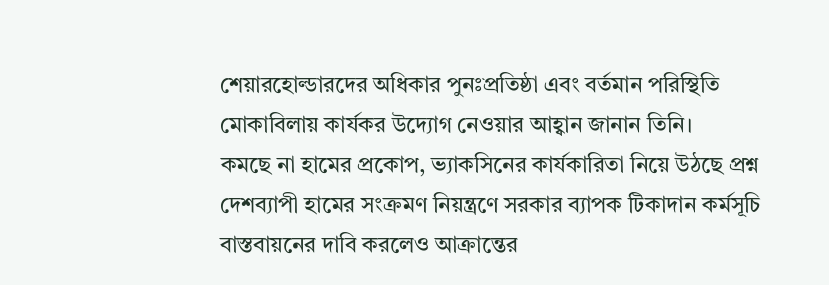শেয়ারহোল্ডারদের অধিকার পুনঃপ্রতিষ্ঠা এবং বর্তমান পরিস্থিতি মোকাবিলায় কার্যকর উদ্যোগ নেওয়ার আহ্বান জানান তিনি।
কমছে না হামের প্রকোপ, ভ্যাকসিনের কার্যকারিতা নিয়ে উঠছে প্রশ্ন
দেশব্যাপী হামের সংক্রমণ নিয়ন্ত্রণে সরকার ব্যাপক টিকাদান কর্মসূচি বাস্তবায়নের দাবি করলেও আক্রান্তের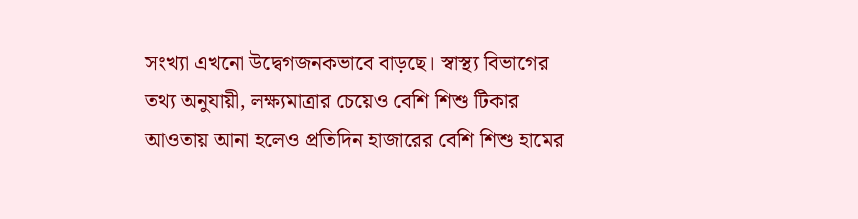সংখ্যা এখনো উদ্বেগজনকভাবে বাড়ছে। স্বাস্থ্য বিভাগের তথ্য অনুযায়ী, লক্ষ্যমাত্রার চেয়েও বেশি শিশু টিকার আওতায় আনা হলেও প্রতিদিন হাজারের বেশি শিশু হামের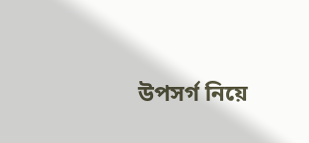উপসর্গ নিয়ে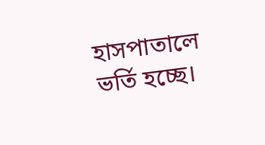হাসপাতালে ভর্তি হচ্ছে।